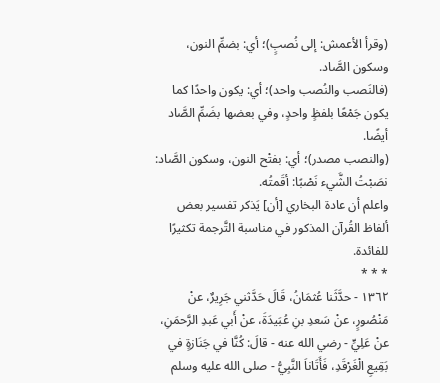(وقرأ الأعمش: إلى نُصبٍ)؛ أي: بضمِّ النون، وسكون الصَّاد.
(فالنَصب والنُصب واحد)؛ أي: يكون واحدًا كما يكون جَمْعًا بلفظٍ واحدٍ، وفي بعضها بضَمِّ الصَّاد أيضًا.
(والنصب مصدر)؛ أي: بفتْح النون، وسكون الصَّاد: نصَبْتُ الشَّيء نَصْبًا: أقَمتُه.
واعلم أن عادة البخاري [أن] يَذكر تفسير بعض ألفاظ القُرآن المذكور في مناسبة التَّرجمة تكثيرًا للفائدة.
* * *
١٣٦٢ - حدَّثَنا عُثمَانُ، قَالَ حَدَّثني جَرِيرٌ، عنْ مَنْصُورٍ، عنْ سَعدِ بنِ عُبَيدَةَ، عنْ أَبي عَبدِ الرَّحمَنِ، عنْ عَلِيٍّ - رضي الله عنه - قالَ: كُنَّا في جَنَازةٍ في بَقِيعِ الْغَرْقَدِ، فَأَتَاناَ النَّبِيُّ - صلى الله عليه وسلم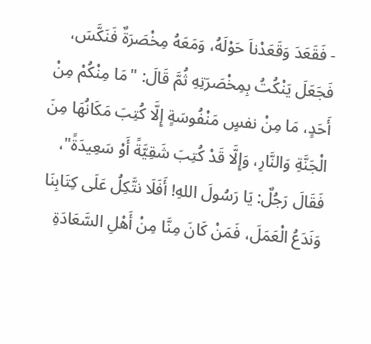- فَقَعَدَ وَقَعَدْناَ حَوْلَهُ، وَمَعَهُ مِخْصَرَةٌ فَنَكَّسَ، فَجَعَلَ يَنْكُتُ بِمِخْصَرَتِهِ ثُمَّ قَالَ: "مَا مِنْكُمْ مِنْ أَحَدٍ، مَا مِنْ نفسٍ مَنْفُوسَةٍ إِلَّا كُتِبَ مَكَانُهَا مِنَ الْجَنَّةِ وَالنَّارِ، وَإِلَّا قَدْ كُتِبَ شَقِيَّةً أَوْ سَعِيدَةً"، فَقَالَ رَجُلٌ: يَا رَسُولَ اللهِ! أَفَلَا نتَّكِلُ عَلَى كِتَابِنَا وَنَدَعُ الْعَمَلَ، فَمَنْ كَانَ مِنَّا مِنْ أَهْلِ السَّعَادَةِ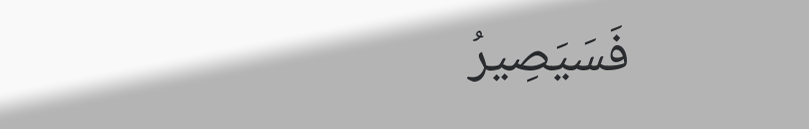فَسَيَصِيرُ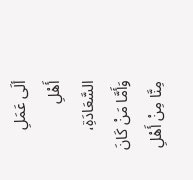ألَى عَمَلِ أَهْلِ السَّعَادَةِ، وَأَمَّا مَنْ كَانَ مِنَّا مِنْ أَهْلِ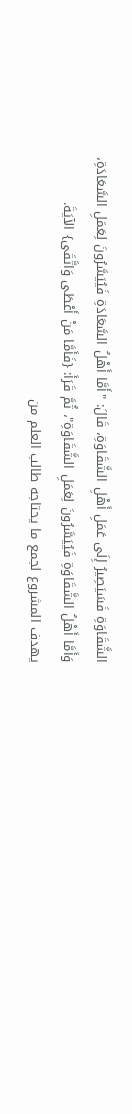الشَّقَاوَةِ فَسَيَصِيرُ إِلَى عَمَلِ أَهْلِ الشَّقَاوَةِ، قَالَ: "أَمَّا أَهْلُ السَّعَادَةِ فَيُيَسَّرُونَ لِعَمَلِ السَّعَادَةِ، وَأَمَّا أَهْلُ الشَّقَاوَةِ فَيُيَسَّرُونَ لِعَمَلِ الشَّقَاوَةِ"، ثُمَّ قَرَأَ: {فَأَمَّا مَنْ أَعْطَى وَاتَّقَى} الآيَةَ.
يهدف المشروع لجمع ما يحتاجه طالب العلم من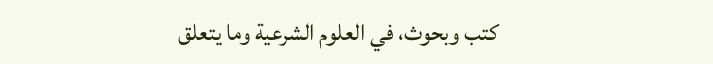كتب وبحوث، في العلوم الشرعية وما يتعلق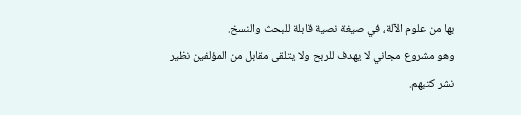بها من علوم الآلة، في صيغة نصية قابلة للبحث والنسخ.
وهو مشروع مجاني لا يهدف للربح ولا يتلقى مقابل من المؤلفين نظير نشر كتبهم.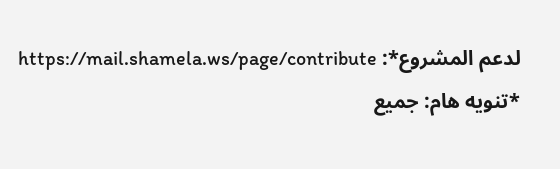لدعم المشروع*: https://mail.shamela.ws/page/contribute
*تنويه هام: جميع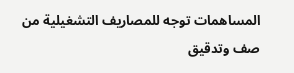المساهمات توجه للمصاريف التشغيلية من صف وتدقيق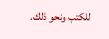للكتب ونحو ذلك.